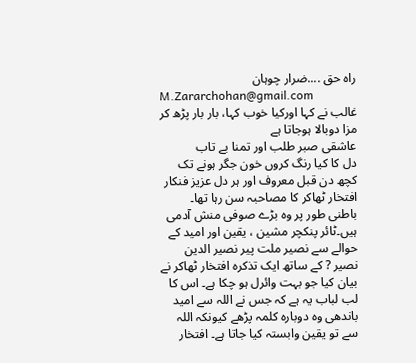راہ حق ....ضرار چوہان
M.Zararchohan@gmail.com
غالب نے کہا اورکیا خوب کہا، بار بار پڑھ کر مزا دوبالا ہوجاتا ہے
عاشقی صبر طلب اور تمنا بے تاب
دل کا کیا رنگ کروں خون جگر ہونے تک
کچھ دن قبل معروف اور ہر دل عزیز فنکار افتخار ٹھاکر کا مصاحبہ سن رہا تھا۔ باطنی طور پر وہ بڑے صوفی منش آدمی ہیں۔ٹائر پنکچر مشین ، یقین اور امید کے حوالے سے نصیر ملت پیر نصیر الدین نصیر ? کے ساتھ ایک تذکرہ افتخار ٹھاکر نے بیان کیا جو بہت وائرل ہو چکا ہے۔ اس کا لب لباب یہ ہے کہ جس نے اللہ سے امید باندھی وہ دوبارہ کلمہ پڑھے کیونکہ اللہ سے تو یقین وابستہ کیا جاتا ہے۔ افتخار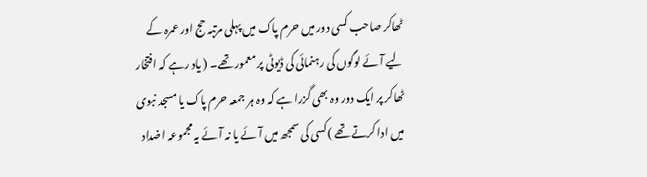ٹھاکر صاحب کسی دور میں حرم پاک میں پہلی مرتبہ حج اور عمرہ کے لیے آئے لوگوں کی رہنمائی کی ڈیوٹی پر معمور تھے۔ ( یاد رہے کہ افتخار ٹھاکر پر ایک دور وہ بھی گزرا ہے کہ وہ ہر جمعہ حرم پاک یا مسجد نبوی میں ادا کرتے تھے )کسی کی سمجھ میں آئے یا نہ آئے یہ مجموعہ اضداد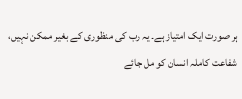ہر صورت ایک امتیاز ہے۔ یہ رب کی منظوری کے بغیر ممکن نہیں، شفاعت کاملہ انسان کو مل جائے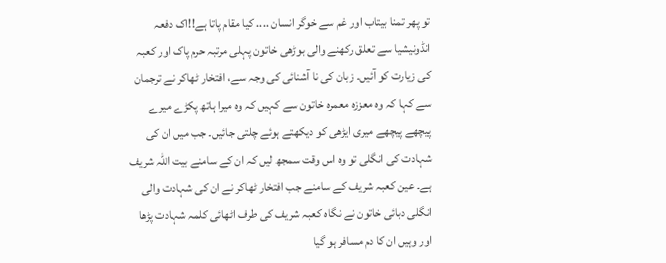تو پھر تمنا بیتاب اور غم سے خوگر انسان .... کیا مقام پاتا ہے!!اک دفعہ انڈونیشیا سے تعلق رکھنے والی بوڑھی خاتون پہلی مرتبہ حرم پاک اور کعبہ کی زیارت کو آئیں۔ زبان کی نا آشنائی کی وجہ سے، افتخار ٹھاکر نے ترجمان سے کہا کہ وہ معززہ معمرہ خاتون سے کہیں کہ وہ میرا ہاتھ پکڑے میرے پیچھے پیچھے میری ایڑھی کو دیکھتے ہوئے چلتی جائیں۔ جب میں ان کی شہادت کی انگلی تو وہ اس وقت سمجھ لیں کہ ان کے سامنے بیت اللہ شریف ہے۔ عین کعبہ شریف کے سامنے جب افتخار ٹھاکر نے ان کی شہادت والی انگلی دبائی خاتون نے نگاہ کعبہ شریف کی طرف اٹھائی کلمہ شہادت پڑھا اور وہیں ان کا دم مسافر ہو گیا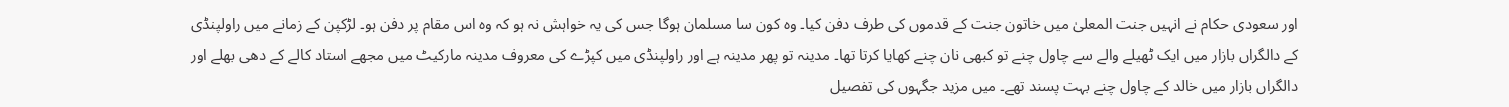اور سعودی حکام نے انہیں جنت المعلیٰ میں خاتون جنت کے قدموں کی طرف دفن کیا۔ وہ کون سا مسلمان ہوگا جس کی یہ خواہش نہ ہو کہ وہ اس مقام پر دفن ہو۔ لڑکپن کے زمانے میں راولپنڈی کے دالگراں بازار میں ایک ٹھیلے والے سے چاول چنے تو کبھی نان چنے کھایا کرتا تھا۔ مدینہ تو پھر مدینہ ہے اور راولپنڈی میں کپڑے کی معروف مدینہ مارکیٹ میں مجھے استاد کالے کے دھی بھلے اور دالگراں بازار میں خالد کے چاول چنے بہت پسند تھے۔ میں مزید جگہوں کی تفصیل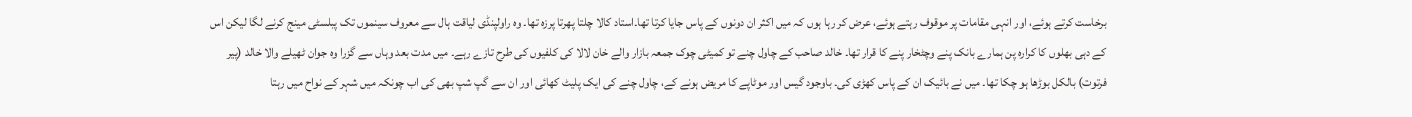برخاست کرتے ہوئے، اور انہی مقامات پر موقوف رہتے ہوئے، عرض کر رہا ہوں کہ میں اکثر ان دونوں کے پاس جایا کرتا تھا۔استاد کالا چلتا پھرتا پرزہ تھا۔ وہ راولپنڈی لیاقت ہال سے معروف سینموں تک پبلسٹی مینج کرنے لگا لیکن اس کے دہی بھلوں کا کرارہ پن ہمارے بانک پنے وچٹخار پنے کا قرار تھا۔ خالد صاحب کے چاول چنے تو کمیٹی چوک جمعہ بازار والے خان لالا کی کلفیوں کی طرح تازے رہے۔ میں مدت بعد وہاں سے گزرا وہ جوان ٹھیلے والا خالد (پیر فرتوت) بالکل بوڑھا ہو چکا تھا۔ میں نے بائیک ان کے پاس کھڑی کی۔ باوجود گیس اور موٹاپے کا مریض ہونے کے، چاول چنے کی ایک پلیٹ کھائی اور ان سے گپ شپ بھی کی اب چونکہ میں شہر کے نواح میں رہتا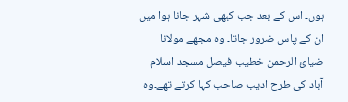ہوں۔ اس کے بعد جب کبھی شہر جانا ہوا میں ان کے پاس ضرور جاتا۔ وہ مجھے مولانا ضیائ الرحمن خطیب فیصل مسجد اسلام آباد کی طرح ادیب صاحب کہا کرتے تھے۔وہ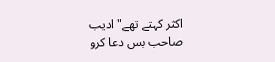اکثر کہتے تھے" ادیب صاحب بس دعا کرو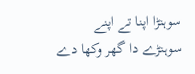سوہنڑا اپنا تے اپنے سوہنڑے دا گھر وکھا دے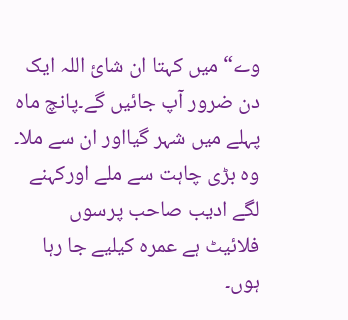وے“میں کہتا ان شائ اللہ ایک دن ضرور آپ جائیں گے۔پانچ ماہ پہلے میں شہر گیااور ان سے ملا۔ وہ بڑی چاہت سے ملے اورکہنے لگے ادیب صاحب پرسوں فلائیٹ ہے عمرہ کیلیے جا رہا ہوں۔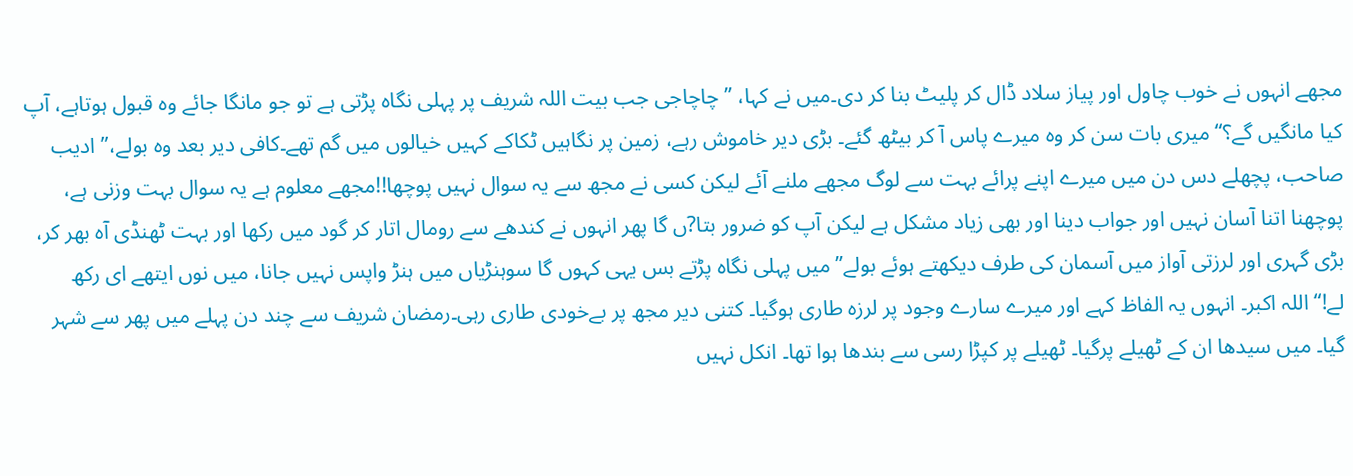مجھے انہوں نے خوب چاول اور پیاز سلاد ڈال کر پلیٹ بنا کر دی۔میں نے کہا، ”چاچاجی جب بیت اللہ شریف پر پہلی نگاہ پڑتی ہے تو جو مانگا جائے وہ قبول ہوتاہے، آپ کیا مانگیں گے؟“میری بات سن کر وہ میرے پاس آ کر بیٹھ گئے۔ بڑی دیر خاموش رہے، زمین پر نگاہیں ٹکاکے کہیں خیالوں میں گم تھے۔کافی دیر بعد وہ بولے،” ادیب صاحب، پچھلے دس دن میں میرے اپنے پرائے بہت سے لوگ مجھے ملنے آئے لیکن کسی نے مجھ سے یہ سوال نہیں پوچھا!!مجھے معلوم ہے یہ سوال بہت وزنی ہے، پوچھنا اتنا آسان نہیں اور جواب دینا اور بھی زیاد مشکل ہے لیکن آپ کو ضرور بتا?ں گا پھر انہوں نے کندھے سے رومال اتار کر گود میں رکھا اور بہت ٹھنڈی آہ بھر کر، بڑی گہری اور لرزتی آواز میں آسمان کی طرف دیکھتے ہوئے بولے”میں پہلی نگاہ پڑتے بس یہی کہوں گا سوہنڑیاں میں ہنڑ واپس نہیں جانا، میں نوں ایتھے ای رکھ لے!“اللہ اکبر۔ انہوں یہ الفاظ کہے اور میرے سارے وجود پر لرزہ طاری ہوگیا۔ کتنی دیر مجھ پر بےخودی طاری رہی۔رمضان شریف سے چند دن پہلے میں پھر سے شہر گیا۔ میں سیدھا ان کے ٹھیلے پرگیا۔ ٹھیلے پر کپڑا رسی سے بندھا ہوا تھا۔ انکل نہیں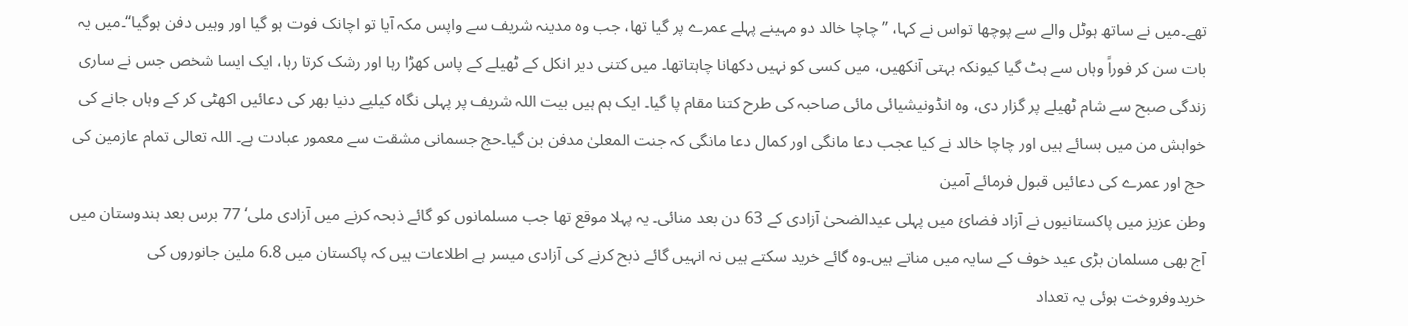تھے۔میں نے ساتھ ہوٹل والے سے پوچھا تواس نے کہا، ”چاچا خالد دو مہینے پہلے عمرے پر گیا تھا، جب وہ مدینہ شریف سے واپس مکہ آیا تو اچانک فوت ہو گیا اور وہیں دفن ہوگیا“۔میں یہ بات سن کر فوراً وہاں سے ہٹ گیا کیونکہ بہتی آنکھیں، میں کسی کو نہیں دکھانا چاہتاتھا۔ میں کتنی دیر انکل کے ٹھیلے کے پاس کھڑا رہا اور رشک کرتا رہا، ایک ایسا شخص جس نے ساری زندگی صبح سے شام ٹھیلے پر گزار دی، وہ انڈونیشیائی مائی صاحبہ کی طرح کتنا مقام پا گیا۔ ایک ہم ہیں بیت اللہ شریف پر پہلی نگاہ کیلیے دنیا بھر کی دعائیں اکھٹی کر کے وہاں جانے کی خواہش من میں بسائے ہیں اور چاچا خالد نے کیا عجب دعا مانگی اور کمال دعا مانگی کہ جنت المعلیٰ مدفن بن گیا۔حج جسمانی مشقت سے معمور عبادت ہے۔ اللہ تعالی تمام عازمین کی حج اور عمرے کی دعائیں قبول فرمائے آمین
وطن عزیز میں پاکستانیوں نے آزاد فضائ میں پہلی عیدالضحیٰ آزادی کے 63 دن بعد منائی۔ یہ پہلا موقع تھا جب مسلمانوں کو گائے ذبحہ کرنے میں آزادی ملی‘ 77 برس بعد ہندوستان میں آج بھی مسلمان بڑی عید خوف کے سایہ میں مناتے ہیں۔وہ گائے خرید سکتے ہیں نہ انہیں گائے ذبح کرنے کی آزادی میسر ہے اطلاعات ہیں کہ پاکستان میں 6.8 ملین جانوروں کی خریدوفروخت ہوئی یہ تعداد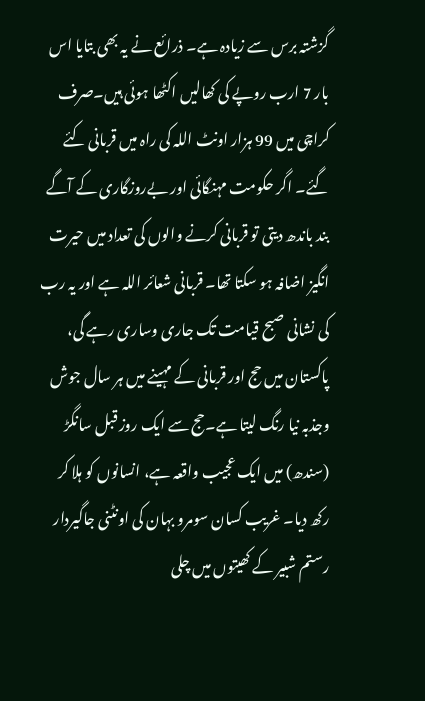گزشتہ برس سے زیادہ ہے۔ ذرائع نے یہ بھی بتایا اس بار 7 ارب روپے کی کھالیں اکٹھا ہوئی ہیں۔صرف کراچی میں 99 ہزار اونٹ اللہ کی راہ میں قربانی کئے گئے۔ اگر حکومت مہنگائی اور بےروزگاری کے آگے بند باندھ دیتی تو قربانی کرنے والوں کی تعداد میں حیرت انگیز اضافہ ہو سکتا تھا۔ قربانی شعائر اللہ ہے اور یہ رب کی نشانی صبح قیامت تک جاری وساری رہے گی، پاکستان میں حج اور قربانی کے مہینے میں ہر سال جوش وجذبہ نیا رنگ لیتا ہے۔حج سے ایک روز قبل سانگڑ (سندھ) میں ایک عجیب واقعہ ہے، انسانوں کو ہلا کر رکھ دیا۔ غریب کسان سومرو بہان کی اونٹنی جاگیردار رستم شبیر کے کھیتوں میں چلی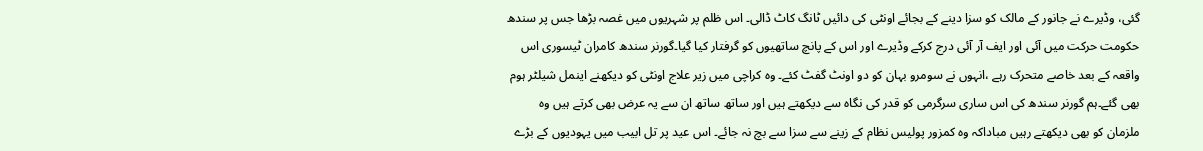گئی، وڈیرے نے جانور کے مالک کو سزا دینے کے بجائے اونٹی کی دائیں ٹانگ کاٹ ڈالی۔ اس ظلم پر شہریوں میں غصہ بڑھا جس پر سندھ حکومت حرکت میں آئی اور ایف آر آئی درج کرکے وڈیرے اور اس کے پانچ ساتھیوں کو گرفتار کیا گیا۔گورنر سندھ کامران ٹیسوری اس واقعہ کے بعد خاصے متحرک رہے ،انہوں نے سومرو بہان کو دو اونٹ گفٹ کئے۔ وہ کراچی میں زیر علاج اونٹی کو دیکھنے اینمل شیلٹر ہوم بھی گئے۔ہم گورنر سندھ کی اس ساری سرگرمی کو قدر کی نگاہ سے دیکھتے ہیں اور ساتھ ساتھ ان سے یہ عرض بھی کرتے ہیں وہ ملزمان کو بھی دیکھتے رہیں مباداکہ وہ کمزور پولیس نظام کے زینے سے سزا سے بچ نہ جائے۔ اس عید پر تل ابیب میں یہودیوں کے بڑے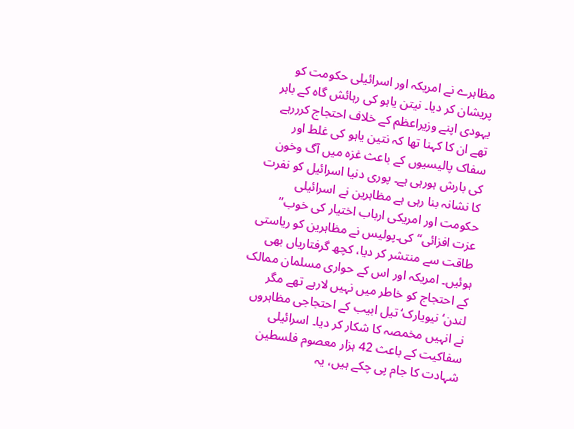مظاہرے نے امریکہ اور اسرائیلی حکومت کو پریشان کر دیا۔ نیتن یاہو کی رہائش گاہ کے باہر یہودی اپنے وزیراعظم کے خلاف احتجاج کرررہے تھے ان کا کہنا تھا کہ نتین یاہو کی غلط اور سفاک پالیسیوں کے باعث غزہ میں آگ وخون کی بارش ہورہی ہے۔ پوری دنیا اسرائیل کو نفرت کا نشانہ بنا رہی ہے مظاہرین نے اسرائیلی حکومت اور امریکی ارباب اختیار کی خوب” عزت افزائی“ کی۔پولیس نے مظاہرین کو ریاستی طاقت سے منتشر کر دیا، کچھ گرفتاریاں بھی ہوئیں۔ امریکہ اور اس کے حواری مسلمان ممالک کے احتجاج کو خاطر میں نہیں لارہے تھے مگر لندن‘ نیویارک‘ تیل ابیب کے احتجاجی مظاہروں نے انہیں مخمصہ کا شکار کر دیا۔ اسرائیلی سفاکیت کے باعث 42 ہزار معصوم فلسطین شہادت کا جام پی چکے ہیں، یہ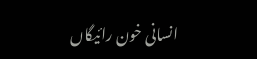انسانی خون رائیگاں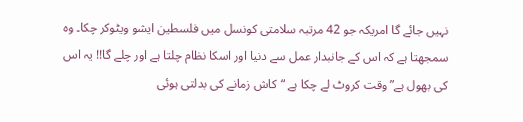نہیں جائے گا امریکہ جو 42 مرتبہ سلامتی کونسل میں فلسطین ایشو ویٹوکر چکا۔ وہ سمجھتا ہے کہ اس کے جانبدار عمل سے دنیا اور اسکا نظام چلتا ہے اور چلے گا!! یہ اس کی بھول ہے” وقت کروٹ لے چکا ہے “کاش زمانے کی بدلتی ہوئی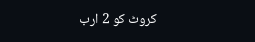کروٹ کو 2 ارب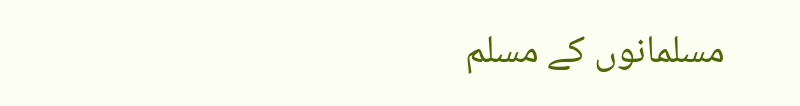مسلمانوں کے مسلم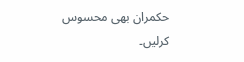حکمران بھی محسوس کرلیں۔